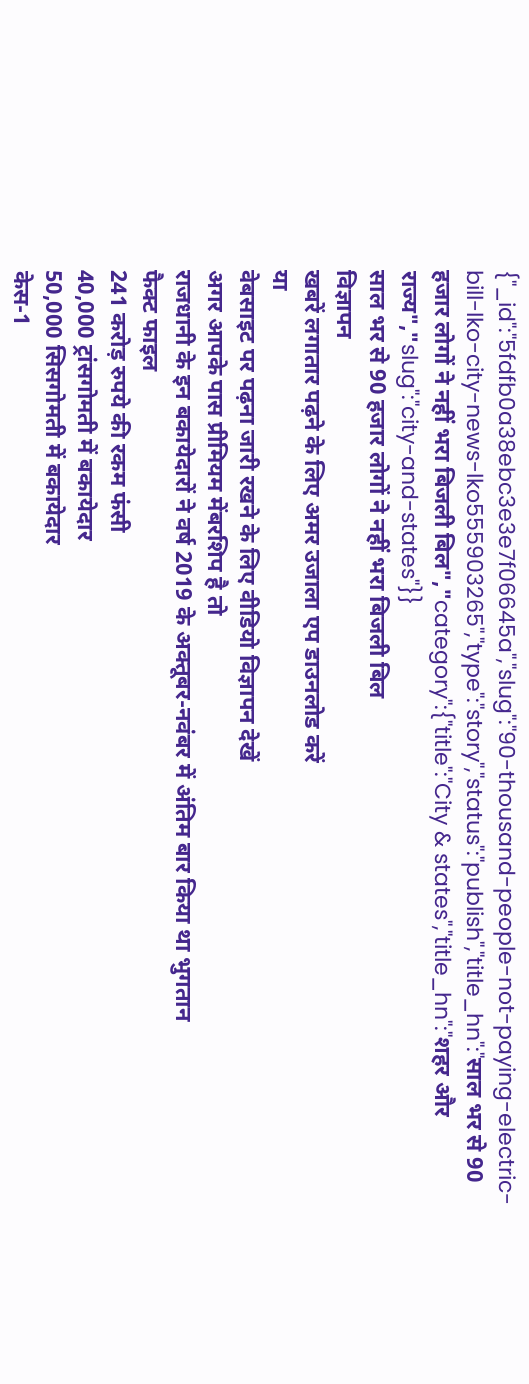{"_id":"5fdfb0a38ebc3e3e7f06645a","slug":"90-thousand-people-not-paying-electric-bill-lko-city-news-lko555903265","type":"story","status":"publish","title_hn":"साल भर से 90 हजार लोगों ने नहीं भरा बिजली बिल","category":{"title":"City & states","title_hn":"शहर और राज्य","slug":"city-and-states"}}
साल भर से 90 हजार लोगों ने नहीं भरा बिजली बिल
विज्ञापन
खबरें लगातार पढ़ने के लिए अमर उजाला एप डाउनलोड करें
या
वेबसाइट पर पढ़ना जारी रखने के लिए वीडियो विज्ञापन देखें
अगर आपके पास प्रीमियम मेंबरशिप है तो
राजधानी के इन बकायेदारों ने वर्ष 2019 के अक्तूबर-नवंबर में अंतिम बार किया था भुगतान
फैक्ट फाइल
241 करोड़ रुपये की रकम फंसी
40,000 ट्रांसगोमती में बकायेदार
50,000 सिसगोमती में बकायेदार
केस-1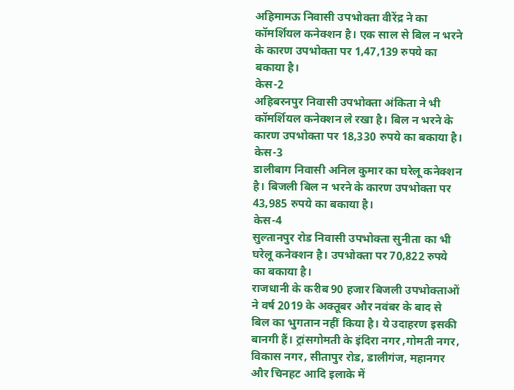अहिमामऊ निवासी उपभोक्ता वीरेंद्र ने का कॉमर्शियल कनेक्शन है। एक साल से बिल न भरने के कारण उपभोक्ता पर 1,47,139 रुपये का बकाया है।
केस-2
अहिबरनपुर निवासी उपभोक्ता अंकिता ने भी कॉमर्शियल कनेक्शन ले रखा है। बिल न भरने के कारण उपभोक्ता पर 18,330 रुपये का बकाया है।
केस-3
डालीबाग निवासी अनिल कुमार का घरेलू कनेक्शन है। बिजली बिल न भरने के कारण उपभोक्ता पर 43,985 रुपये का बकाया है।
केस-4
सुल्तानपुर रोड निवासी उपभोक्ता सुनीता का भी घरेलू कनेक्शन है। उपभोक्ता पर 70,822 रुपये का बकाया है।
राजधानी के करीब 90 हजार बिजली उपभोक्ताओं ने वर्ष 2019 के अक्तूबर और नवंबर के बाद से बिल का भुगतान नहीं किया है। ये उदाहरण इसकी बानगी हैं। ट्रांसगोमती के इंदिरा नगर ,गोमती नगर, विकास नगर, सीतापुर रोड, डालीगंज, महानगर और चिनहट आदि इलाके में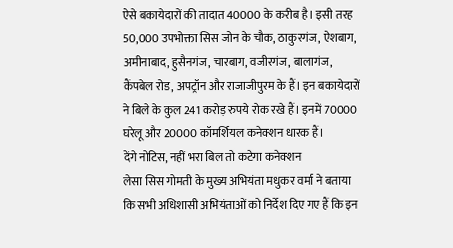ऐसे बकायेदारों की तादात 40000 के करीब है। इसी तरह 50,000 उपभोक्ता सिस जोन के चौक, ठाकुरगंज, ऐशबाग, अमीनाबाद, हुसैनगंज, चारबाग, वजीरगंज, बालागंज, कैंपबेल रोड, अपट्रॉन और राजाजीपुरम के हैं। इन बकायेदारों ने बिले के कुल 241 करोड़ रुपये रोक रखे हैं। इनमें 70000 घरेलू और 20000 कॉमर्शियल कनेक्शन धारक हैं।
देंगे नोटिस, नहीं भरा बिल तो कटेगा कनेक्शन
लेसा सिस गोमती के मुख्य अभियंता मधुकर वर्मा ने बताया कि सभी अधिशासी अभियंताओं को निर्देश दिए गए हैं कि इन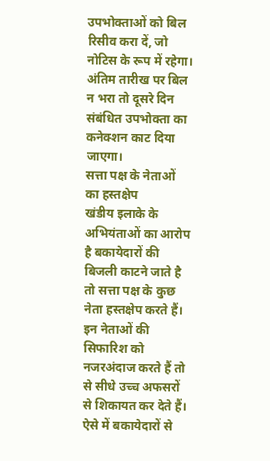उपभोक्ताओं को बिल रिसीव करा दें, जो नोटिस के रूप में रहेगा। अंतिम तारीख पर बिल न भरा तो दूसरे दिन संबंधित उपभोक्ता का कनेक्शन काट दिया जाएगा।
सत्ता पक्ष के नेताओं का हस्तक्षेप
खंडीय इलाके के अभियंताओं का आरोप है बकायेदारों की बिजली काटने जाते है तो सत्ता पक्ष के कुछ नेता हस्तक्षेप करते हैं। इन नेताओं की सिफारिश को नजरअंदाज करते हैं तो से सीधे उच्च अफसरों से शिकायत कर देते हैं। ऐसे में बकायेदारों से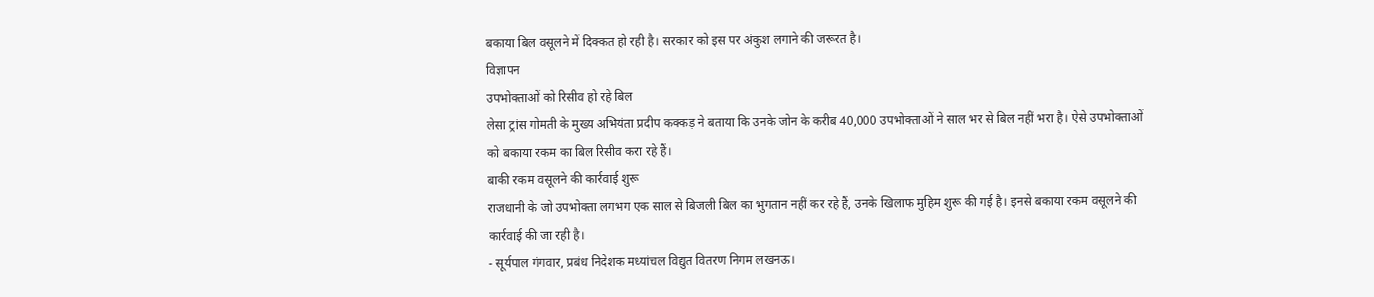बकाया बिल वसूलने में दिक्कत हो रही है। सरकार को इस पर अंकुश लगाने की जरूरत है।
विज्ञापन
उपभोक्ताओं को रिसीव हो रहे बिल
लेसा ट्रांस गोमती के मुख्य अभियंता प्रदीप कक्कड़ ने बताया कि उनके जोन के करीब 40,000 उपभोक्ताओं ने साल भर से बिल नहीं भरा है। ऐसे उपभोक्ताओं को बकाया रकम का बिल रिसीव करा रहे हैं।
बाकी रकम वसूलने की कार्रवाई शुरू
राजधानी के जो उपभोक्ता लगभग एक साल से बिजली बिल का भुगतान नहीं कर रहे हैं, उनके खिलाफ मुहिम शुरू की गई है। इनसे बकाया रकम वसूलने की कार्रवाई की जा रही है।
- सूर्यपाल गंगवार, प्रबंध निदेशक मध्यांचल विद्युत वितरण निगम लखनऊ।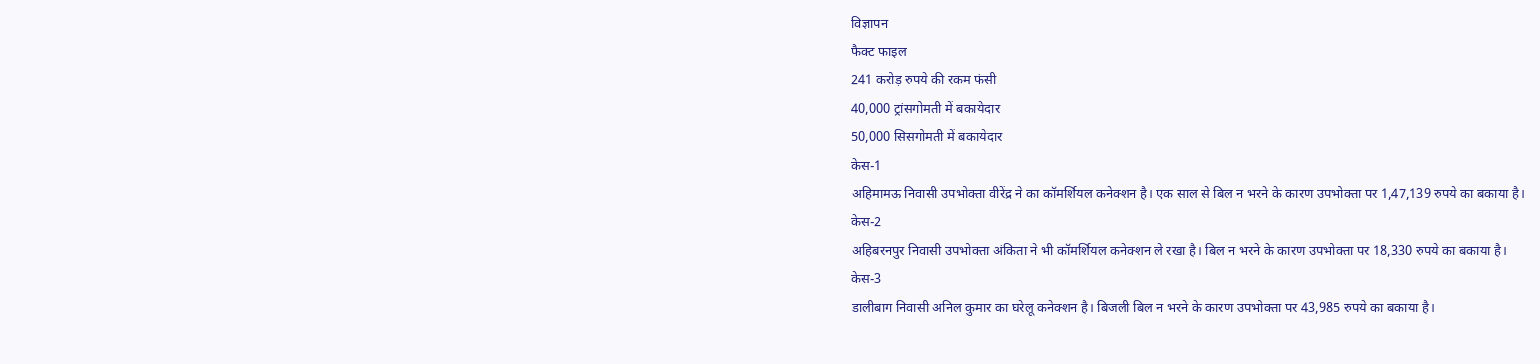विज्ञापन
फैक्ट फाइल
241 करोड़ रुपये की रकम फंसी
40,000 ट्रांसगोमती में बकायेदार
50,000 सिसगोमती में बकायेदार
केस-1
अहिमामऊ निवासी उपभोक्ता वीरेंद्र ने का कॉमर्शियल कनेक्शन है। एक साल से बिल न भरने के कारण उपभोक्ता पर 1,47,139 रुपये का बकाया है।
केस-2
अहिबरनपुर निवासी उपभोक्ता अंकिता ने भी कॉमर्शियल कनेक्शन ले रखा है। बिल न भरने के कारण उपभोक्ता पर 18,330 रुपये का बकाया है।
केस-3
डालीबाग निवासी अनिल कुमार का घरेलू कनेक्शन है। बिजली बिल न भरने के कारण उपभोक्ता पर 43,985 रुपये का बकाया है।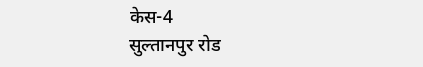केस-4
सुल्तानपुर रोड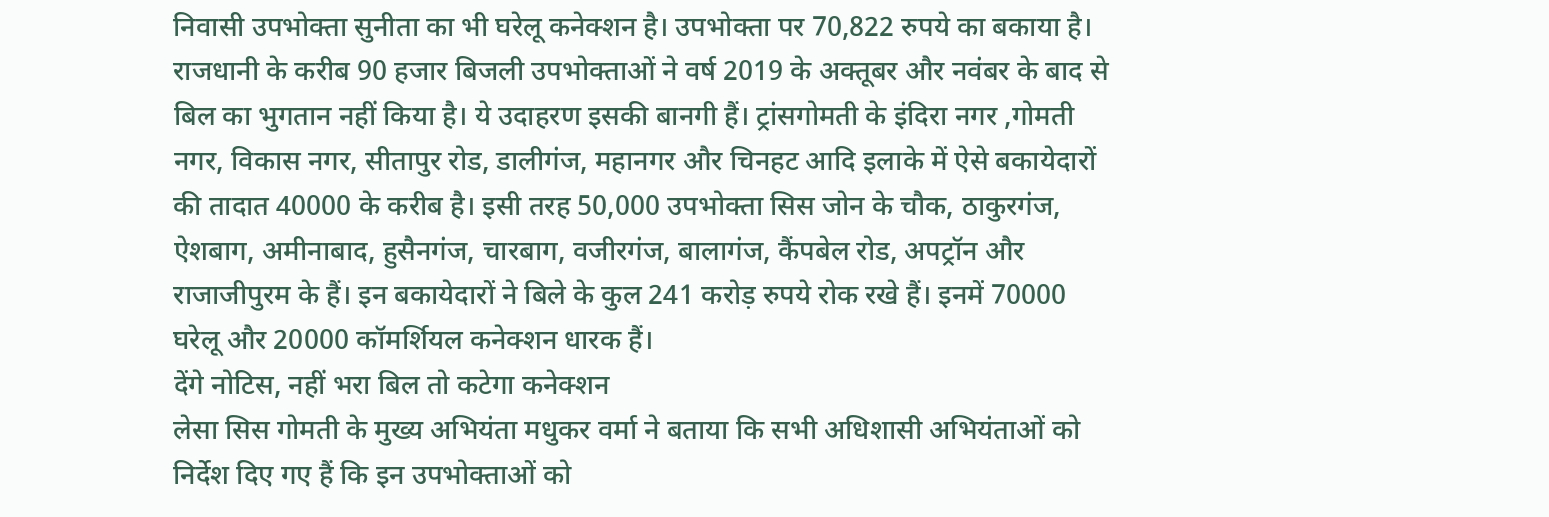निवासी उपभोक्ता सुनीता का भी घरेलू कनेक्शन है। उपभोक्ता पर 70,822 रुपये का बकाया है।
राजधानी के करीब 90 हजार बिजली उपभोक्ताओं ने वर्ष 2019 के अक्तूबर और नवंबर के बाद से बिल का भुगतान नहीं किया है। ये उदाहरण इसकी बानगी हैं। ट्रांसगोमती के इंदिरा नगर ,गोमती नगर, विकास नगर, सीतापुर रोड, डालीगंज, महानगर और चिनहट आदि इलाके में ऐसे बकायेदारों की तादात 40000 के करीब है। इसी तरह 50,000 उपभोक्ता सिस जोन के चौक, ठाकुरगंज, ऐशबाग, अमीनाबाद, हुसैनगंज, चारबाग, वजीरगंज, बालागंज, कैंपबेल रोड, अपट्रॉन और राजाजीपुरम के हैं। इन बकायेदारों ने बिले के कुल 241 करोड़ रुपये रोक रखे हैं। इनमें 70000 घरेलू और 20000 कॉमर्शियल कनेक्शन धारक हैं।
देंगे नोटिस, नहीं भरा बिल तो कटेगा कनेक्शन
लेसा सिस गोमती के मुख्य अभियंता मधुकर वर्मा ने बताया कि सभी अधिशासी अभियंताओं को निर्देश दिए गए हैं कि इन उपभोक्ताओं को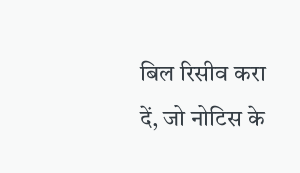बिल रिसीव करा दें, जो नोटिस के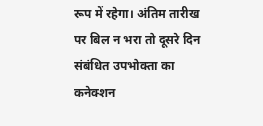रूप में रहेगा। अंतिम तारीख पर बिल न भरा तो दूसरे दिन संबंधित उपभोक्ता का कनेक्शन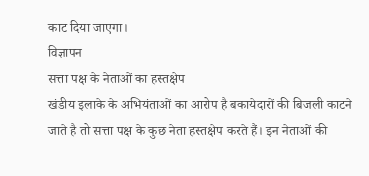काट दिया जाएगा।
विज्ञापन
सत्ता पक्ष के नेताओं का हस्तक्षेप
खंडीय इलाके के अभियंताओं का आरोप है बकायेदारों की बिजली काटने जाते है तो सत्ता पक्ष के कुछ नेता हस्तक्षेप करते हैं। इन नेताओं की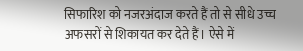सिफारिश को नजरअंदाज करते हैं तो से सीधे उच्च अफसरों से शिकायत कर देते हैं। ऐसे में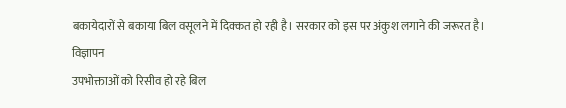बकायेदारों से बकाया बिल वसूलने में दिक्कत हो रही है। सरकार को इस पर अंकुश लगाने की जरूरत है।
विज्ञापन
उपभोक्ताओं को रिसीव हो रहे बिल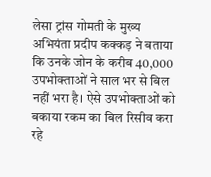लेसा ट्रांस गोमती के मुख्य अभियंता प्रदीप कक्कड़ ने बताया कि उनके जोन के करीब 40,000 उपभोक्ताओं ने साल भर से बिल नहीं भरा है। ऐसे उपभोक्ताओं को बकाया रकम का बिल रिसीव करा रहे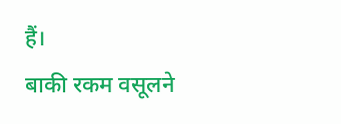हैं।
बाकी रकम वसूलने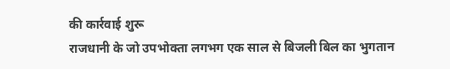की कार्रवाई शुरू
राजधानी के जो उपभोक्ता लगभग एक साल से बिजली बिल का भुगतान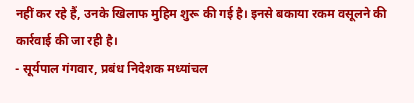नहीं कर रहे हैं, उनके खिलाफ मुहिम शुरू की गई है। इनसे बकाया रकम वसूलने की कार्रवाई की जा रही है।
- सूर्यपाल गंगवार, प्रबंध निदेशक मध्यांचल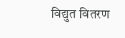विद्युत वितरण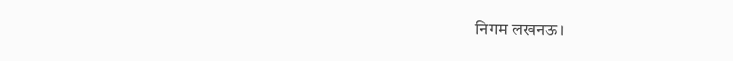निगम लखनऊ।